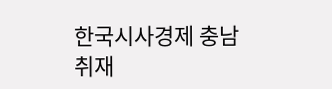한국시사경제 충남취재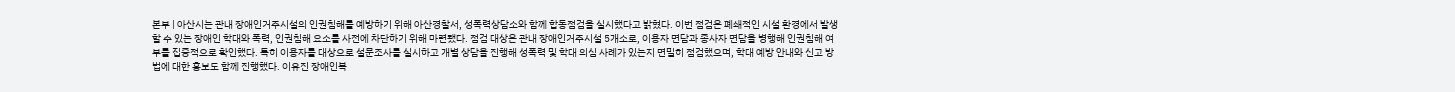본부 | 아산시는 관내 장애인거주시설의 인권침해를 예방하기 위해 아산경찰서, 성폭력상담소와 함께 합동점검을 실시했다고 밝혔다. 이번 점검은 폐쇄적인 시설 환경에서 발생할 수 있는 장애인 학대와 폭력, 인권침해 요소를 사전에 차단하기 위해 마련됐다. 점검 대상은 관내 장애인거주시설 5개소로, 이용자 면담과 종사자 면담을 병행해 인권침해 여부를 집중적으로 확인했다. 특히 이용자를 대상으로 설문조사를 실시하고 개별 상담을 진행해 성폭력 및 학대 의심 사례가 있는지 면밀히 점검했으며, 학대 예방 안내와 신고 방법에 대한 홍보도 함께 진행했다. 이유진 장애인복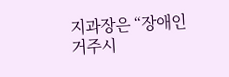지과장은 “장애인거주시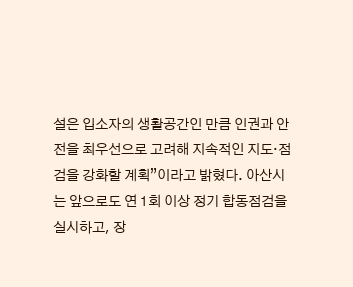설은 입소자의 생활공간인 만큼 인권과 안전을 최우선으로 고려해 지속적인 지도·점검을 강화할 계획”이라고 밝혔다. 아산시는 앞으로도 연 1회 이상 정기 합동점검을 실시하고, 장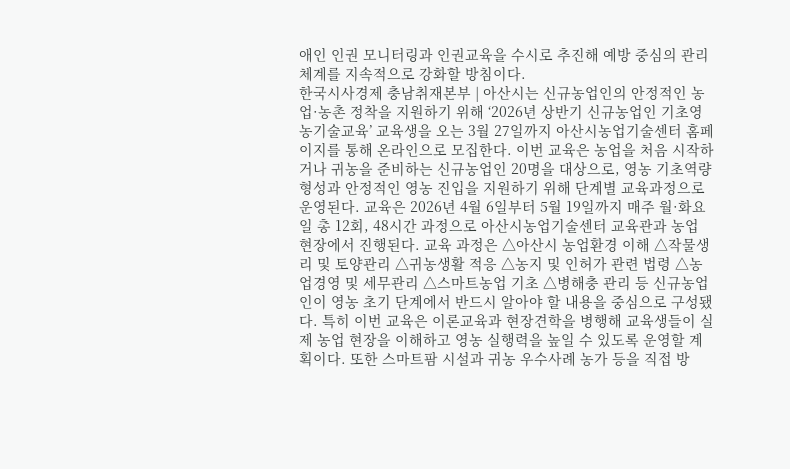애인 인권 모니터링과 인권교육을 수시로 추진해 예방 중심의 관리체계를 지속적으로 강화할 방침이다.
한국시사경제 충남취재본부 | 아산시는 신규농업인의 안정적인 농업·농촌 정착을 지원하기 위해 ‘2026년 상반기 신규농업인 기초영농기술교육’ 교육생을 오는 3월 27일까지 아산시농업기술센터 홈페이지를 통해 온라인으로 모집한다. 이번 교육은 농업을 처음 시작하거나 귀농을 준비하는 신규농업인 20명을 대상으로, 영농 기초역량 형성과 안정적인 영농 진입을 지원하기 위해 단계별 교육과정으로 운영된다. 교육은 2026년 4월 6일부터 5월 19일까지 매주 월·화요일 총 12회, 48시간 과정으로 아산시농업기술센터 교육관과 농업 현장에서 진행된다. 교육 과정은 △아산시 농업환경 이해 △작물생리 및 토양관리 △귀농생활 적응 △농지 및 인허가 관련 법령 △농업경영 및 세무관리 △스마트농업 기초 △병해충 관리 등 신규농업인이 영농 초기 단계에서 반드시 알아야 할 내용을 중심으로 구성됐다. 특히 이번 교육은 이론교육과 현장견학을 병행해 교육생들이 실제 농업 현장을 이해하고 영농 실행력을 높일 수 있도록 운영할 계획이다. 또한 스마트팜 시설과 귀농 우수사례 농가 등을 직접 방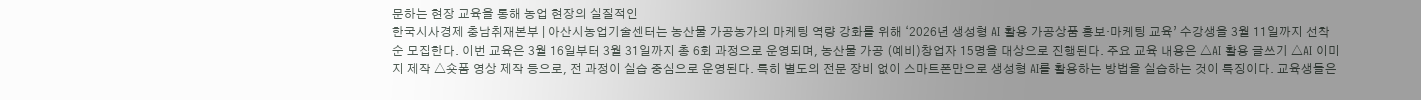문하는 현장 교육을 통해 농업 현장의 실질적인
한국시사경제 충남취재본부 | 아산시농업기술센터는 농산물 가공농가의 마케팅 역량 강화를 위해 ‘2026년 생성형 AI 활용 가공상품 홍보·마케팅 교육’ 수강생을 3월 11일까지 선착순 모집한다. 이번 교육은 3월 16일부터 3월 31일까지 총 6회 과정으로 운영되며, 농산물 가공 (예비)창업자 15명을 대상으로 진행된다. 주요 교육 내용은 △AI 활용 글쓰기 △AI 이미지 제작 △숏폼 영상 제작 등으로, 전 과정이 실습 중심으로 운영된다. 특히 별도의 전문 장비 없이 스마트폰만으로 생성형 AI를 활용하는 방법을 실습하는 것이 특징이다. 교육생들은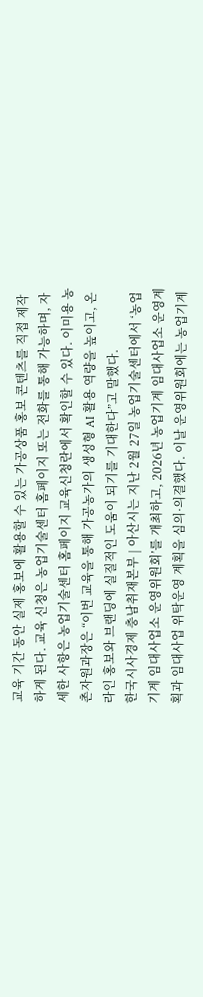교육 기간 동안 실제 홍보에 활용할 수 있는 가공상품 홍보 콘텐츠를 직접 제작하게 된다. 교육 신청은 농업기술센터 홈페이지 또는 전화를 통해 가능하며, 자세한 사항은 농업기술센터 홈페이지 교육신청란에서 확인할 수 있다. 이미용 농촌자원과장은 “이번 교육을 통해 가공농가의 생성형 AI 활용 역량을 높이고, 온라인 홍보와 브랜딩에 실질적인 도움이 되기를 기대한다”고 말했다.
한국시사경제 충남취재본부 | 아산시는 지난 2월 27일 농업기술센터에서 ‘농업기계 임대사업소 운영위원회’를 개최하고, 2026년 농업기계 임대사업소 운영계획과 임대사업 위탁운영 계획을 심의·의결했다. 이날 운영위원회에는 농업기계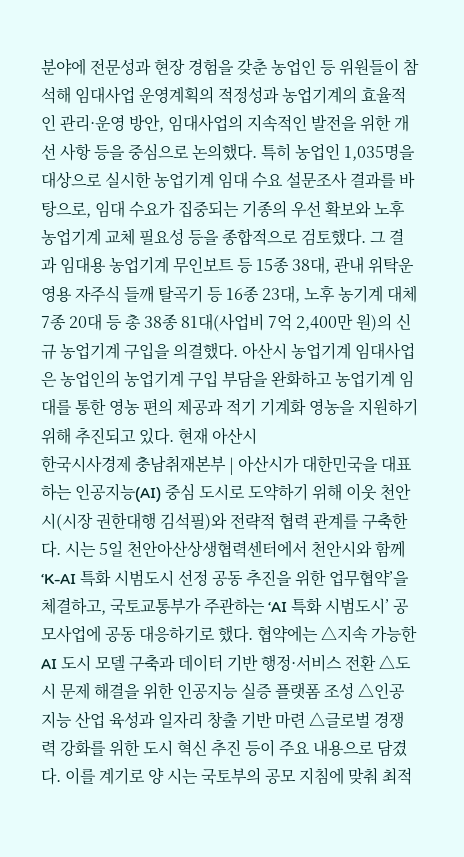분야에 전문성과 현장 경험을 갖춘 농업인 등 위원들이 참석해 임대사업 운영계획의 적정성과 농업기계의 효율적인 관리·운영 방안, 임대사업의 지속적인 발전을 위한 개선 사항 등을 중심으로 논의했다. 특히 농업인 1,035명을 대상으로 실시한 농업기계 임대 수요 설문조사 결과를 바탕으로, 임대 수요가 집중되는 기종의 우선 확보와 노후 농업기계 교체 필요성 등을 종합적으로 검토했다. 그 결과 임대용 농업기계 무인보트 등 15종 38대, 관내 위탁운영용 자주식 들깨 탈곡기 등 16종 23대, 노후 농기계 대체 7종 20대 등 총 38종 81대(사업비 7억 2,400만 원)의 신규 농업기계 구입을 의결했다. 아산시 농업기계 임대사업은 농업인의 농업기계 구입 부담을 완화하고 농업기계 임대를 통한 영농 편의 제공과 적기 기계화 영농을 지원하기 위해 추진되고 있다. 현재 아산시
한국시사경제 충남취재본부 | 아산시가 대한민국을 대표하는 인공지능(AI) 중심 도시로 도약하기 위해 이웃 천안시(시장 권한대행 김석필)와 전략적 협력 관계를 구축한다. 시는 5일 천안아산상생협력센터에서 천안시와 함께 ‘K-AI 특화 시범도시 선정 공동 추진을 위한 업무협약’을 체결하고, 국토교통부가 주관하는 ‘AI 특화 시범도시’ 공모사업에 공동 대응하기로 했다. 협약에는 △지속 가능한 AI 도시 모델 구축과 데이터 기반 행정·서비스 전환 △도시 문제 해결을 위한 인공지능 실증 플랫폼 조성 △인공지능 산업 육성과 일자리 창출 기반 마련 △글로벌 경쟁력 강화를 위한 도시 혁신 추진 등이 주요 내용으로 담겼다. 이를 계기로 양 시는 국토부의 공모 지침에 맞춰 최적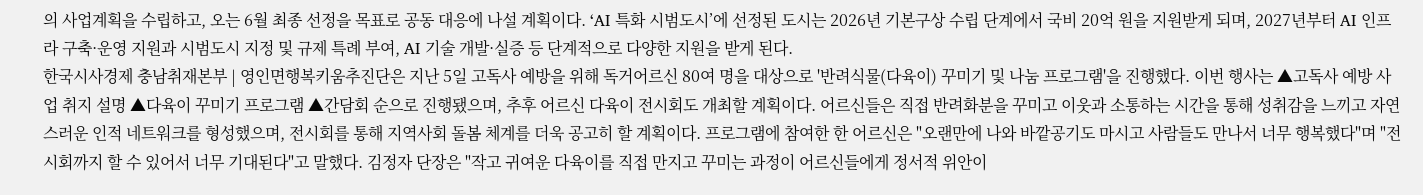의 사업계획을 수립하고, 오는 6월 최종 선정을 목표로 공동 대응에 나설 계획이다. ‘AI 특화 시범도시’에 선정된 도시는 2026년 기본구상 수립 단계에서 국비 20억 원을 지원받게 되며, 2027년부터 AI 인프라 구축·운영 지원과 시범도시 지정 및 규제 특례 부여, AI 기술 개발·실증 등 단계적으로 다양한 지원을 받게 된다.
한국시사경제 충남취재본부 | 영인면행복키움추진단은 지난 5일 고독사 예방을 위해 독거어르신 80여 명을 대상으로 '반려식물(다육이) 꾸미기 및 나눔 프로그램'을 진행했다. 이번 행사는 ▲고독사 예방 사업 취지 설명 ▲다육이 꾸미기 프로그램 ▲간담회 순으로 진행됐으며, 추후 어르신 다육이 전시회도 개최할 계획이다. 어르신들은 직접 반려화분을 꾸미고 이웃과 소통하는 시간을 통해 성취감을 느끼고 자연스러운 인적 네트워크를 형성했으며, 전시회를 통해 지역사회 돌봄 체계를 더욱 공고히 할 계획이다. 프로그램에 참여한 한 어르신은 "오랜만에 나와 바깥공기도 마시고 사람들도 만나서 너무 행복했다"며 "전시회까지 할 수 있어서 너무 기대된다"고 말했다. 김정자 단장은 "작고 귀여운 다육이를 직접 만지고 꾸미는 과정이 어르신들에게 정서적 위안이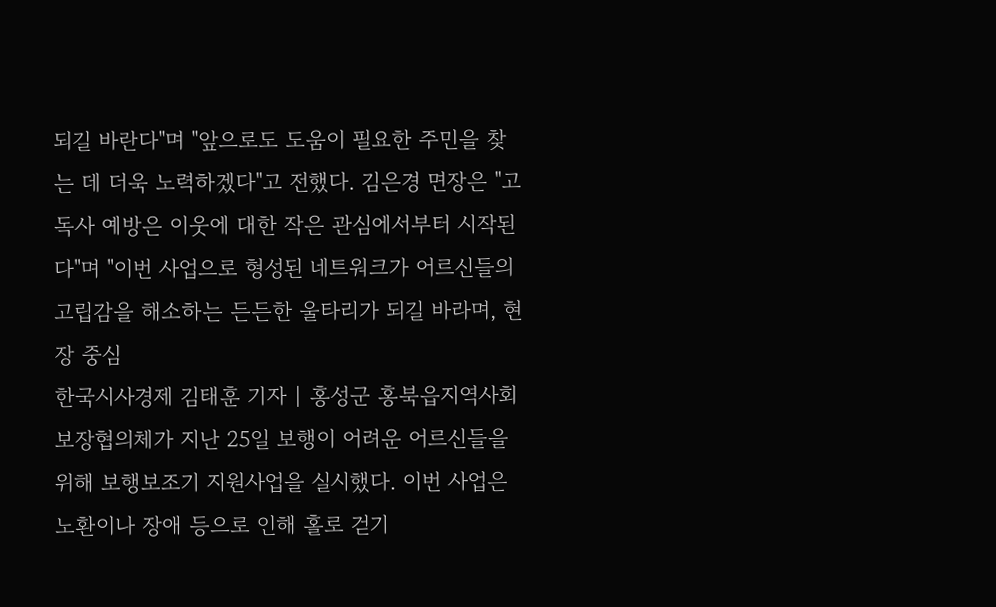되길 바란다"며 "앞으로도 도움이 필요한 주민을 찾는 데 더욱 노력하겠다"고 전했다. 김은경 면장은 "고독사 예방은 이웃에 대한 작은 관심에서부터 시작된다"며 "이번 사업으로 형성된 네트워크가 어르신들의 고립감을 해소하는 든든한 울타리가 되길 바라며, 현장 중심
한국시사경제 김태훈 기자 | 홍성군 홍북읍지역사회보장협의체가 지난 25일 보행이 어려운 어르신들을 위해 보행보조기 지원사업을 실시했다. 이번 사업은 노환이나 장애 등으로 인해 홀로 걷기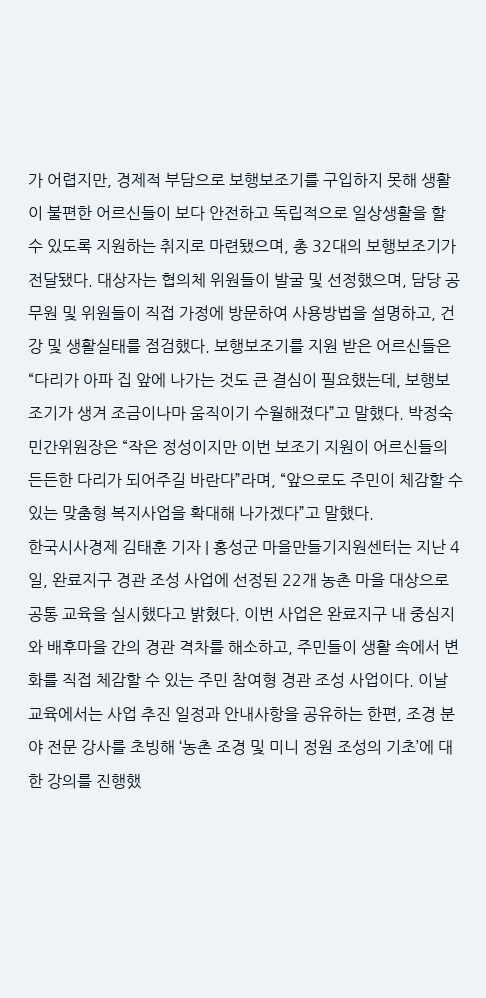가 어렵지만, 경제적 부담으로 보행보조기를 구입하지 못해 생활이 불편한 어르신들이 보다 안전하고 독립적으로 일상생활을 할 수 있도록 지원하는 취지로 마련됐으며, 총 32대의 보행보조기가 전달됐다. 대상자는 협의체 위원들이 발굴 및 선정했으며, 담당 공무원 및 위원들이 직접 가정에 방문하여 사용방법을 설명하고, 건강 및 생활실태를 점검했다. 보행보조기를 지원 받은 어르신들은 “다리가 아파 집 앞에 나가는 것도 큰 결심이 필요했는데, 보행보조기가 생겨 조금이나마 움직이기 수월해졌다”고 말했다. 박정숙 민간위원장은 “작은 정성이지만 이번 보조기 지원이 어르신들의 든든한 다리가 되어주길 바란다”라며, “앞으로도 주민이 체감할 수 있는 맞춤형 복지사업을 확대해 나가겠다”고 말했다.
한국시사경제 김태훈 기자 | 홍성군 마을만들기지원센터는 지난 4일, 완료지구 경관 조성 사업에 선정된 22개 농촌 마을 대상으로 공통 교육을 실시했다고 밝혔다. 이번 사업은 완료지구 내 중심지와 배후마을 간의 경관 격차를 해소하고, 주민들이 생활 속에서 변화를 직접 체감할 수 있는 주민 참여형 경관 조성 사업이다. 이날 교육에서는 사업 추진 일정과 안내사항을 공유하는 한편, 조경 분야 전문 강사를 초빙해 ‘농촌 조경 및 미니 정원 조성의 기초’에 대한 강의를 진행했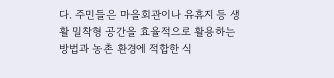다. 주민들은 마을회관이나 유휴지 등 생활 밀착형 공간을 효율적으로 활용하는 방법과 농촌 환경에 적합한 식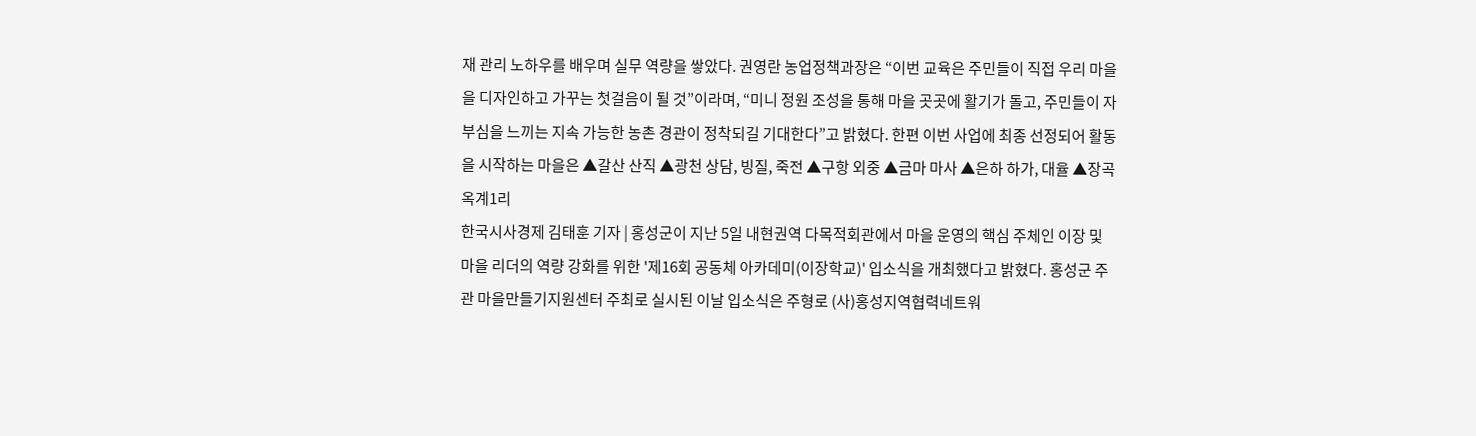재 관리 노하우를 배우며 실무 역량을 쌓았다. 권영란 농업정책과장은 “이번 교육은 주민들이 직접 우리 마을을 디자인하고 가꾸는 첫걸음이 될 것”이라며, “미니 정원 조성을 통해 마을 곳곳에 활기가 돌고, 주민들이 자부심을 느끼는 지속 가능한 농촌 경관이 정착되길 기대한다”고 밝혔다. 한편 이번 사업에 최종 선정되어 활동을 시작하는 마을은 ▲갈산 산직 ▲광천 상담, 빙질, 죽전 ▲구항 외중 ▲금마 마사 ▲은하 하가, 대율 ▲장곡 옥계1리
한국시사경제 김태훈 기자 | 홍성군이 지난 5일 내현권역 다목적회관에서 마을 운영의 핵심 주체인 이장 및 마을 리더의 역량 강화를 위한 '제16회 공동체 아카데미(이장학교)' 입소식을 개최했다고 밝혔다. 홍성군 주관 마을만들기지원센터 주최로 실시된 이날 입소식은 주형로 (사)홍성지역협력네트워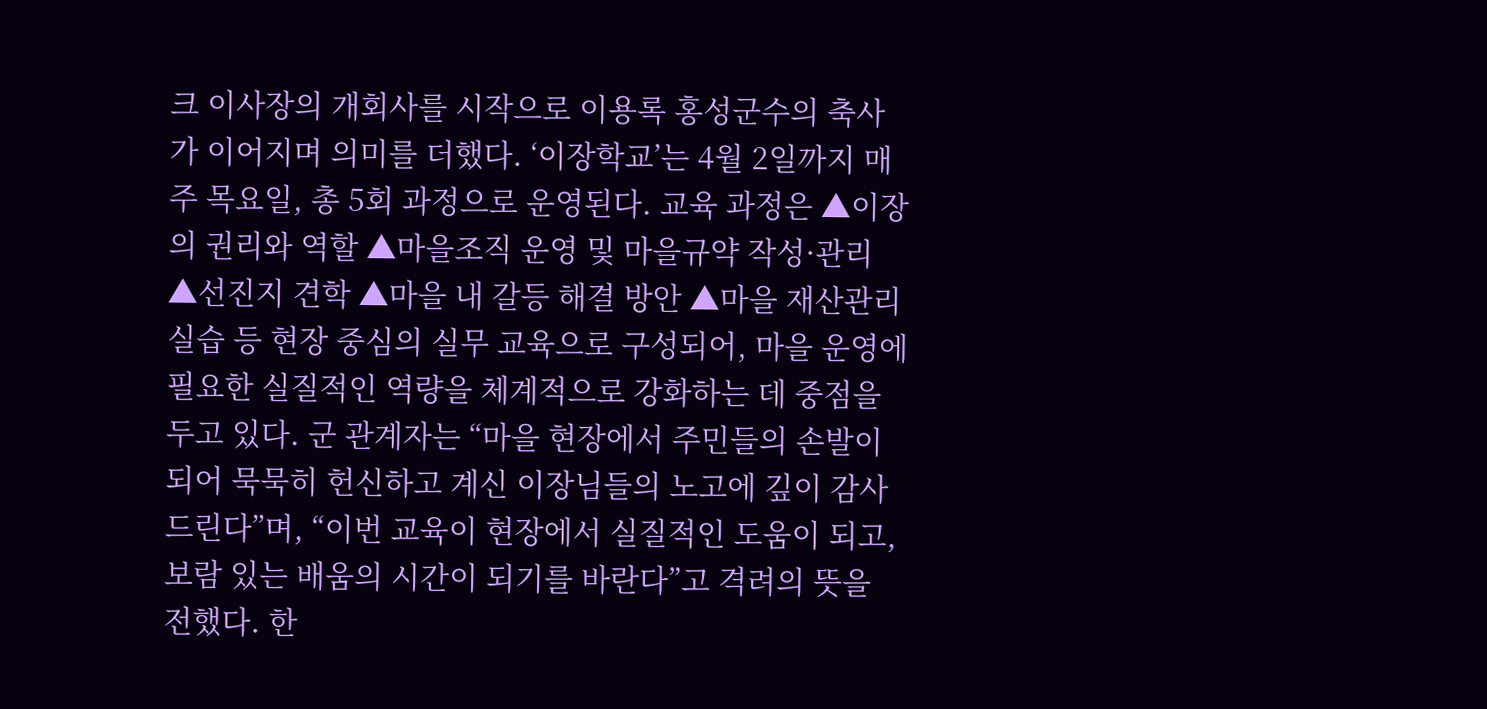크 이사장의 개회사를 시작으로 이용록 홍성군수의 축사가 이어지며 의미를 더했다. ‘이장학교’는 4월 2일까지 매주 목요일, 총 5회 과정으로 운영된다. 교육 과정은 ▲이장의 권리와 역할 ▲마을조직 운영 및 마을규약 작성·관리 ▲선진지 견학 ▲마을 내 갈등 해결 방안 ▲마을 재산관리 실습 등 현장 중심의 실무 교육으로 구성되어, 마을 운영에 필요한 실질적인 역량을 체계적으로 강화하는 데 중점을 두고 있다. 군 관계자는 “마을 현장에서 주민들의 손발이 되어 묵묵히 헌신하고 계신 이장님들의 노고에 깊이 감사드린다”며, “이번 교육이 현장에서 실질적인 도움이 되고, 보람 있는 배움의 시간이 되기를 바란다”고 격려의 뜻을 전했다. 한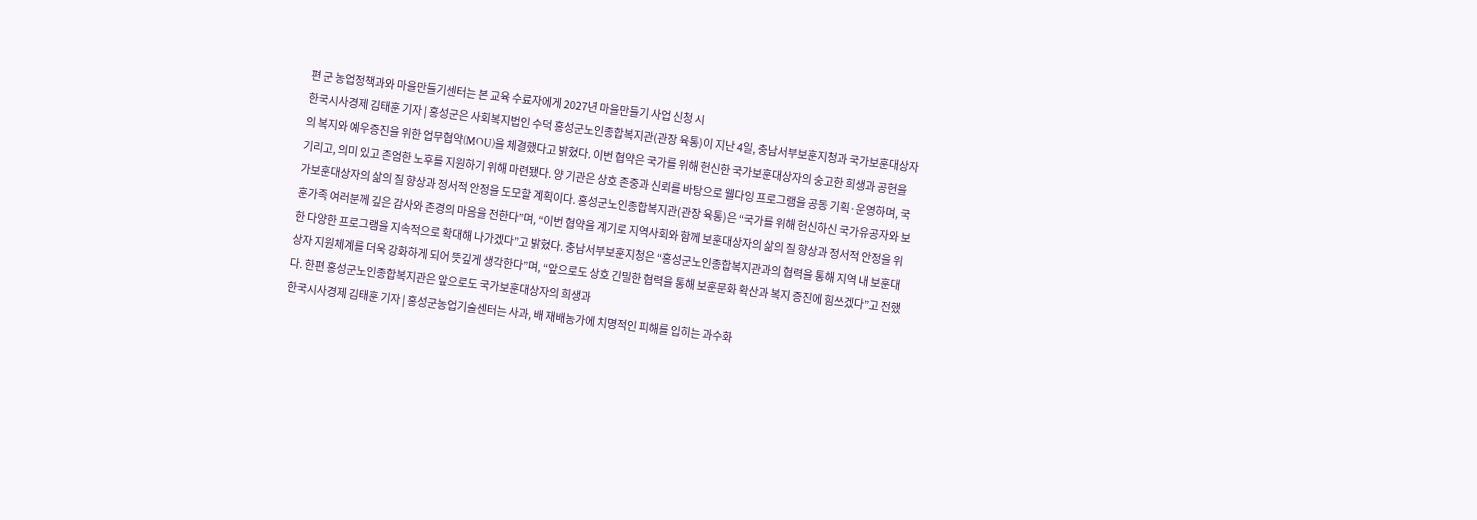편 군 농업정책과와 마을만들기센터는 본 교육 수료자에게 2027년 마을만들기 사업 신청 시
한국시사경제 김태훈 기자 | 홍성군은 사회복지법인 수덕 홍성군노인종합복지관(관장 육통)이 지난 4일, 충남서부보훈지청과 국가보훈대상자의 복지와 예우증진을 위한 업무협약(MOU)을 체결했다고 밝혔다. 이번 협약은 국가를 위해 헌신한 국가보훈대상자의 숭고한 희생과 공헌을 기리고, 의미 있고 존엄한 노후를 지원하기 위해 마련됐다. 양 기관은 상호 존중과 신뢰를 바탕으로 웰다잉 프로그램을 공동 기획·운영하며, 국가보훈대상자의 삶의 질 향상과 정서적 안정을 도모할 계획이다. 홍성군노인종합복지관(관장 육통)은 “국가를 위해 헌신하신 국가유공자와 보훈가족 여러분께 깊은 감사와 존경의 마음을 전한다”며, “이번 협약을 계기로 지역사회와 함께 보훈대상자의 삶의 질 향상과 정서적 안정을 위한 다양한 프로그램을 지속적으로 확대해 나가겠다”고 밝혔다. 충남서부보훈지청은 “홍성군노인종합복지관과의 협력을 통해 지역 내 보훈대상자 지원체계를 더욱 강화하게 되어 뜻깊게 생각한다”며, “앞으로도 상호 긴밀한 협력을 통해 보훈문화 확산과 복지 증진에 힘쓰겠다”고 전했다. 한편 홍성군노인종합복지관은 앞으로도 국가보훈대상자의 희생과
한국시사경제 김태훈 기자 | 홍성군농업기술센터는 사과, 배 재배농가에 치명적인 피해를 입히는 과수화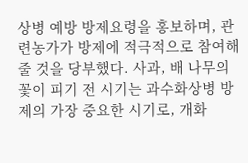상병 예방 방제요령을 홍보하며, 관련농가가 방제에 적극적으로 참여해 줄 것을 당부했다. 사과, 배 나무의 꽃이 피기 전 시기는 과수화상병 방제의 가장 중요한 시기로, 개화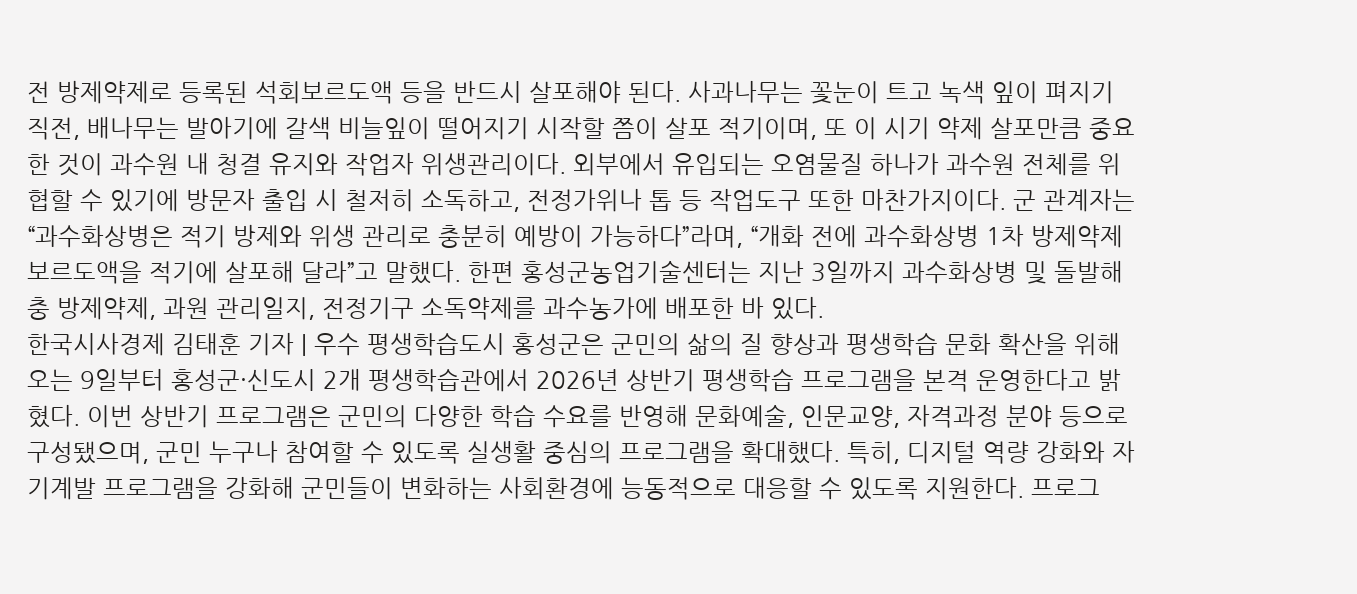전 방제약제로 등록된 석회보르도액 등을 반드시 살포해야 된다. 사과나무는 꽃눈이 트고 녹색 잎이 펴지기 직전, 배나무는 발아기에 갈색 비늘잎이 떨어지기 시작할 쯤이 살포 적기이며, 또 이 시기 약제 살포만큼 중요한 것이 과수원 내 청결 유지와 작업자 위생관리이다. 외부에서 유입되는 오염물질 하나가 과수원 전체를 위협할 수 있기에 방문자 출입 시 철저히 소독하고, 전정가위나 톱 등 작업도구 또한 마찬가지이다. 군 관계자는 “과수화상병은 적기 방제와 위생 관리로 충분히 예방이 가능하다”라며, “개화 전에 과수화상병 1차 방제약제 보르도액을 적기에 살포해 달라”고 말했다. 한편 홍성군농업기술센터는 지난 3일까지 과수화상병 및 돌발해충 방제약제, 과원 관리일지, 전정기구 소독약제를 과수농가에 배포한 바 있다.
한국시사경제 김태훈 기자 | 우수 평생학습도시 홍성군은 군민의 삶의 질 향상과 평생학습 문화 확산을 위해 오는 9일부터 홍성군·신도시 2개 평생학습관에서 2026년 상반기 평생학습 프로그램을 본격 운영한다고 밝혔다. 이번 상반기 프로그램은 군민의 다양한 학습 수요를 반영해 문화예술, 인문교양, 자격과정 분야 등으로 구성됐으며, 군민 누구나 참여할 수 있도록 실생활 중심의 프로그램을 확대했다. 특히, 디지털 역량 강화와 자기계발 프로그램을 강화해 군민들이 변화하는 사회환경에 능동적으로 대응할 수 있도록 지원한다. 프로그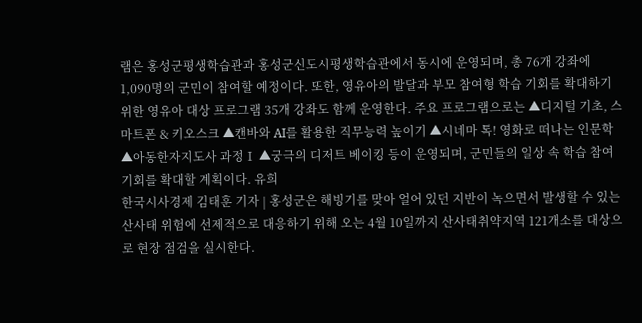램은 홍성군평생학습관과 홍성군신도시평생학습관에서 동시에 운영되며, 총 76개 강좌에 1,090명의 군민이 참여할 예정이다. 또한, 영유아의 발달과 부모 참여형 학습 기회를 확대하기 위한 영유아 대상 프로그램 35개 강좌도 함께 운영한다. 주요 프로그램으로는 ▲디지털 기초, 스마트폰 & 키오스크 ▲캔바와 AI를 활용한 직무능력 높이기 ▲시네마 톡! 영화로 떠나는 인문학 ▲아동한자지도사 과정Ⅰ ▲궁극의 디저트 베이킹 등이 운영되며, 군민들의 일상 속 학습 참여 기회를 확대할 계획이다. 유희
한국시사경제 김태훈 기자 | 홍성군은 해빙기를 맞아 얼어 있던 지반이 녹으면서 발생할 수 있는 산사태 위험에 선제적으로 대응하기 위해 오는 4월 10일까지 산사태취약지역 121개소를 대상으로 현장 점검을 실시한다.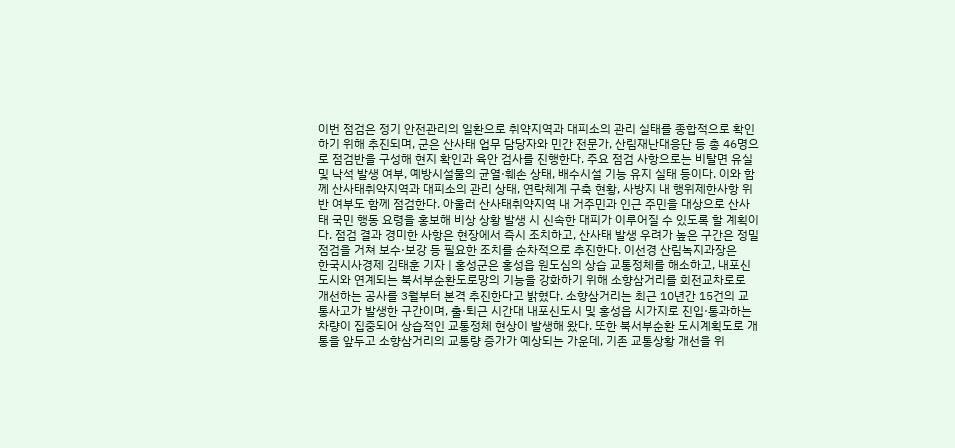이번 점검은 정기 안전관리의 일환으로 취약지역과 대피소의 관리 실태를 종합적으로 확인하기 위해 추진되며, 군은 산사태 업무 담당자와 민간 전문가, 산림재난대응단 등 총 46명으로 점검반을 구성해 현지 확인과 육안 검사를 진행한다. 주요 점검 사항으로는 비탈면 유실 및 낙석 발생 여부, 예방시설물의 균열·훼손 상태, 배수시설 기능 유지 실태 등이다. 이와 함께 산사태취약지역과 대피소의 관리 상태, 연락체계 구축 현황, 사방지 내 행위제한사항 위반 여부도 함께 점검한다. 아울러 산사태취약지역 내 거주민과 인근 주민을 대상으로 산사태 국민 행동 요령을 홍보해 비상 상황 발생 시 신속한 대피가 이루어질 수 있도록 할 계획이다. 점검 결과 경미한 사항은 현장에서 즉시 조치하고, 산사태 발생 우려가 높은 구간은 정밀점검을 거쳐 보수·보강 등 필요한 조치를 순차적으로 추진한다. 이선경 산림녹지과장은
한국시사경제 김태훈 기자 | 홍성군은 홍성읍 원도심의 상습 교통정체를 해소하고, 내포신도시와 연계되는 북서부순환도로망의 기능을 강화하기 위해 소향삼거리를 회전교차로로 개선하는 공사를 3월부터 본격 추진한다고 밝혔다. 소향삼거리는 최근 10년간 15건의 교통사고가 발생한 구간이며, 출·퇴근 시간대 내포신도시 및 홍성읍 시가지로 진입·통과하는 차량이 집중되어 상습적인 교통정체 현상이 발생해 왔다. 또한 북서부순환 도시계획도로 개통을 앞두고 소향삼거리의 교통량 증가가 예상되는 가운데, 기존 교통상황 개선을 위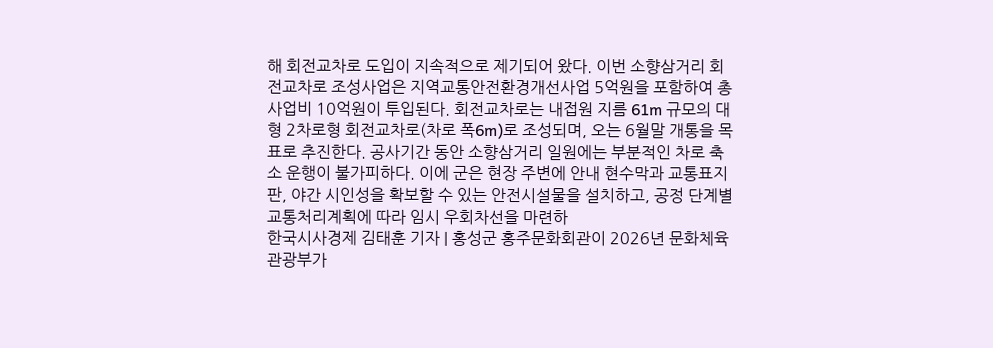해 회전교차로 도입이 지속적으로 제기되어 왔다. 이번 소향삼거리 회전교차로 조성사업은 지역교통안전환경개선사업 5억원을 포함하여 총사업비 10억원이 투입된다. 회전교차로는 내접원 지름 61m 규모의 대형 2차로형 회전교차로(차로 폭6m)로 조성되며, 오는 6월말 개통을 목표로 추진한다. 공사기간 동안 소향삼거리 일원에는 부분적인 차로 축소 운행이 불가피하다. 이에 군은 현장 주변에 안내 현수막과 교통표지판, 야간 시인성을 확보할 수 있는 안전시설물을 설치하고, 공정 단계별 교통처리계획에 따라 임시 우회차선을 마련하
한국시사경제 김태훈 기자 | 홍성군 홍주문화회관이 2026년 문화체육관광부가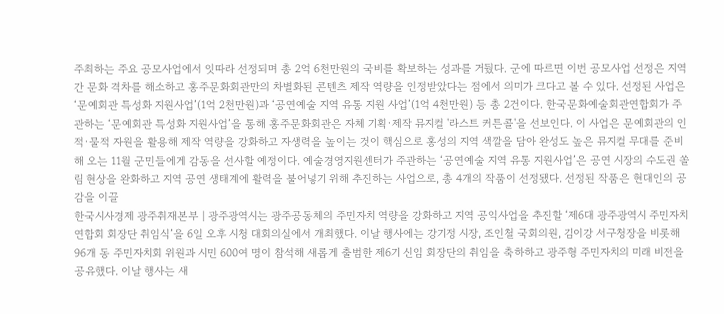주최하는 주요 공모사업에서 잇따라 선정되며 총 2억 6천만원의 국비를 확보하는 성과를 거뒀다. 군에 따르면 이번 공모사업 선정은 지역 간 문화 격차를 해소하고 홍주문화회관만의 차별화된 콘텐츠 제작 역량을 인정받았다는 점에서 의미가 크다고 볼 수 있다. 선정된 사업은 ‘문예회관 특성화 지원사업’(1억 2천만원)과 ‘공연예술 지역 유통 지원 사업’(1억 4천만원) 등 총 2건이다. 한국문화예술회관연합회가 주관하는 ‘문예회관 특성화 지원사업’을 통해 홍주문화회관은 자체 기획·제작 뮤지컬 '라스트 커튼콜'을 선보인다. 이 사업은 문예회관의 인적·물적 자원을 활용해 제작 역량을 강화하고 자생력을 높이는 것이 핵심으로 홍성의 지역 색깔을 담아 완성도 높은 뮤지컬 무대를 준비해 오는 11월 군민들에게 감동을 선사할 예정이다. 예술경영지원센터가 주관하는 ‘공연예술 지역 유통 지원사업’은 공연 시장의 수도권 쏠림 현상을 완화하고 지역 공연 생태계에 활력을 불어넣기 위해 추진하는 사업으로, 총 4개의 작품이 선정됐다. 선정된 작품은 현대인의 공감을 이끌
한국시사경제 광주취재본부 | 광주광역시는 광주공동체의 주민자치 역량을 강화하고 지역 공익사업을 추진할 ‘제6대 광주광역시 주민자치연합회 회장단 취임식’을 6일 오후 시청 대회의실에서 개최했다. 이날 행사에는 강기정 시장, 조인철 국회의원, 김이강 서구청장을 비롯해 96개 동 주민자치회 위원과 시민 600여 명이 참석해 새롭게 출범한 제6기 신임 회장단의 취임을 축하하고 광주형 주민자치의 미래 비전을 공유했다. 이날 행사는 새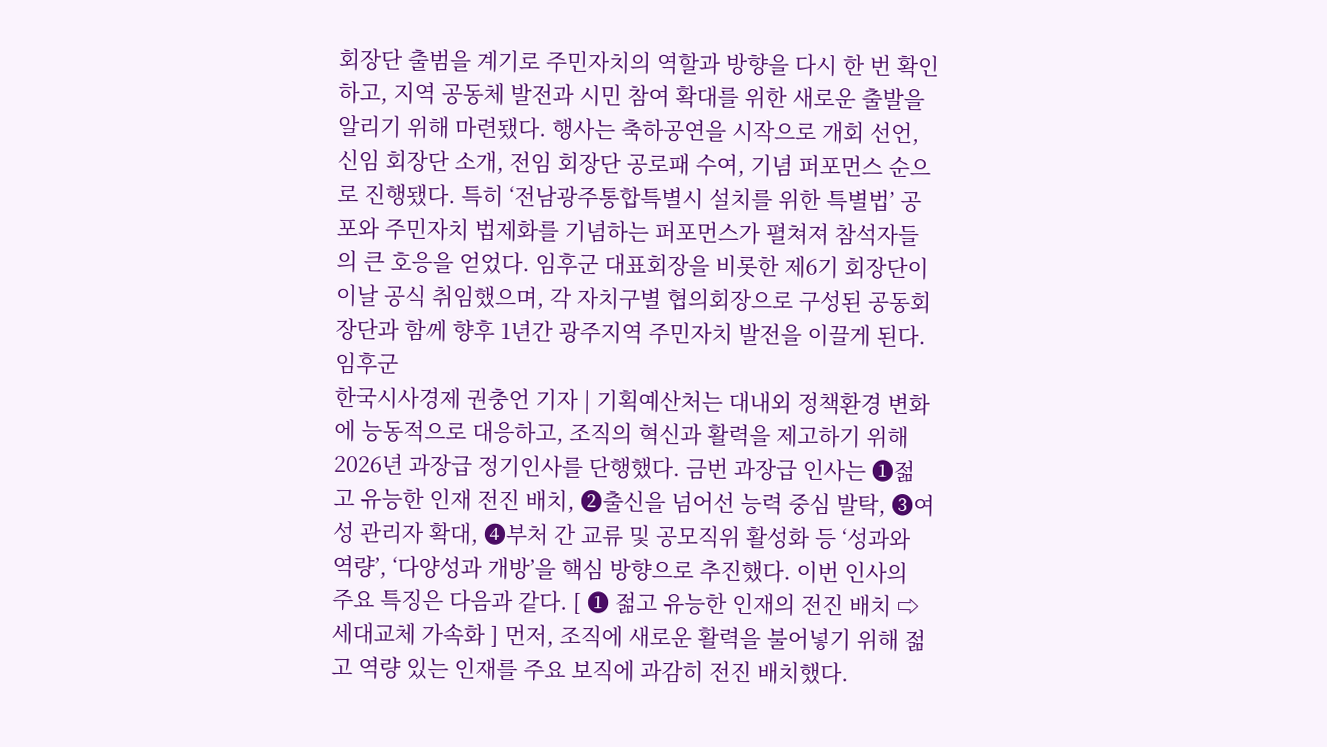회장단 출범을 계기로 주민자치의 역할과 방향을 다시 한 번 확인하고, 지역 공동체 발전과 시민 참여 확대를 위한 새로운 출발을 알리기 위해 마련됐다. 행사는 축하공연을 시작으로 개회 선언, 신임 회장단 소개, 전임 회장단 공로패 수여, 기념 퍼포먼스 순으로 진행됐다. 특히 ‘전남광주통합특별시 설치를 위한 특별법’ 공포와 주민자치 법제화를 기념하는 퍼포먼스가 펼쳐져 참석자들의 큰 호응을 얻었다. 임후군 대표회장을 비롯한 제6기 회장단이 이날 공식 취임했으며, 각 자치구별 협의회장으로 구성된 공동회장단과 함께 향후 1년간 광주지역 주민자치 발전을 이끌게 된다. 임후군
한국시사경제 권충언 기자 | 기획예산처는 대내외 정책환경 변화에 능동적으로 대응하고, 조직의 혁신과 활력을 제고하기 위해 2026년 과장급 정기인사를 단행했다. 금번 과장급 인사는 ➊젊고 유능한 인재 전진 배치, ➋출신을 넘어선 능력 중심 발탁, ➌여성 관리자 확대, ➍부처 간 교류 및 공모직위 활성화 등 ‘성과와 역량’, ‘다양성과 개방’을 핵심 방향으로 추진했다. 이번 인사의 주요 특징은 다음과 같다. [ ➊ 젊고 유능한 인재의 전진 배치 ⇨ 세대교체 가속화 ] 먼저, 조직에 새로운 활력을 불어넣기 위해 젊고 역량 있는 인재를 주요 보직에 과감히 전진 배치했다.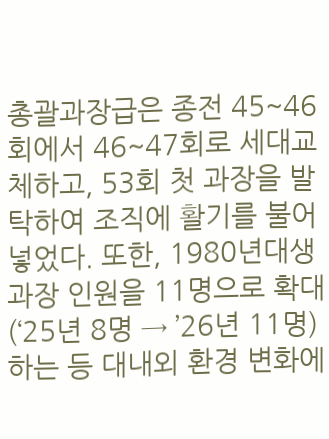총괄과장급은 종전 45~46회에서 46~47회로 세대교체하고, 53회 첫 과장을 발탁하여 조직에 활기를 불어넣었다. 또한, 1980년대생 과장 인원을 11명으로 확대(‘25년 8명 → ’26년 11명)하는 등 대내외 환경 변화에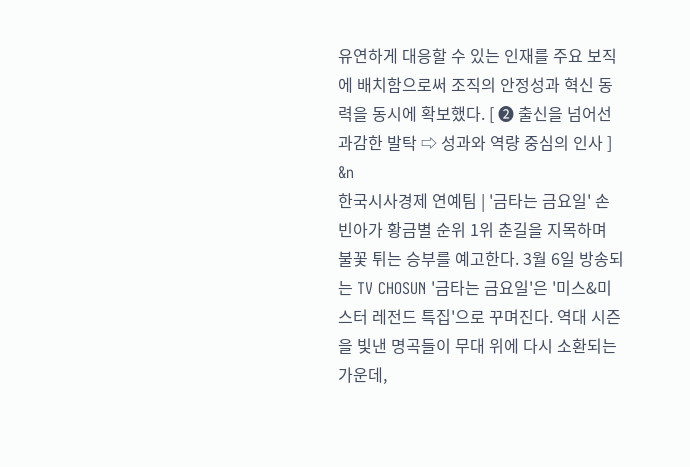유연하게 대응할 수 있는 인재를 주요 보직에 배치함으로써 조직의 안정성과 혁신 동력을 동시에 확보했다. [ ➋ 출신을 넘어선 과감한 발탁 ⇨ 성과와 역량 중심의 인사 ] &n
한국시사경제 연예팀 | '금타는 금요일' 손빈아가 황금별 순위 1위 춘길을 지목하며 불꽃 튀는 승부를 예고한다. 3월 6일 방송되는 TV CHOSUN '금타는 금요일'은 '미스&미스터 레전드 특집'으로 꾸며진다. 역대 시즌을 빛낸 명곡들이 무대 위에 다시 소환되는 가운데,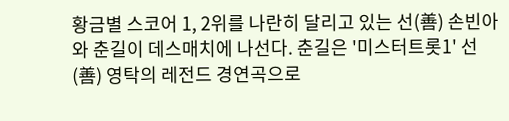황금별 스코어 1, 2위를 나란히 달리고 있는 선(善) 손빈아와 춘길이 데스매치에 나선다. 춘길은 '미스터트롯1' 선(善) 영탁의 레전드 경연곡으로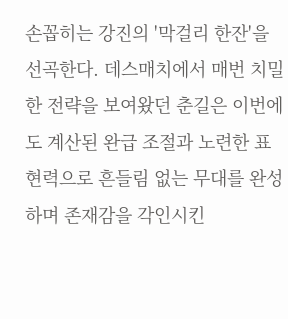손꼽히는 강진의 '막걸리 한잔'을 선곡한다. 데스매치에서 매번 치밀한 전략을 보여왔던 춘길은 이번에도 계산된 완급 조절과 노련한 표현력으로 흔들림 없는 무대를 완성하며 존재감을 각인시킨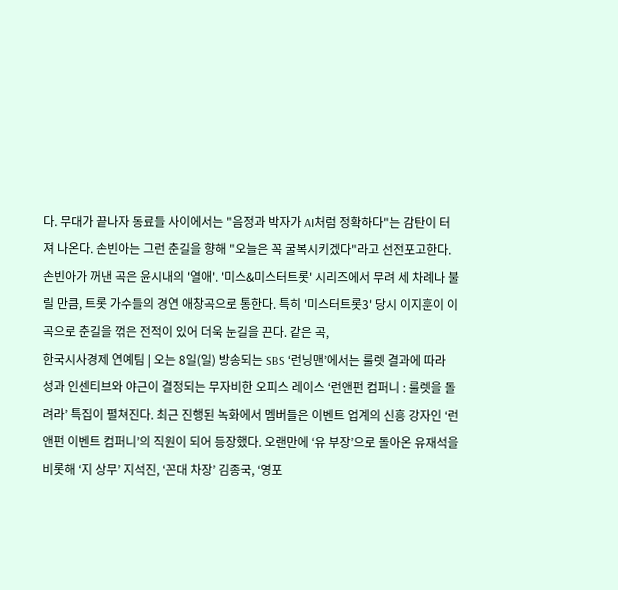다. 무대가 끝나자 동료들 사이에서는 "음정과 박자가 AI처럼 정확하다"는 감탄이 터져 나온다. 손빈아는 그런 춘길을 향해 "오늘은 꼭 굴복시키겠다"라고 선전포고한다. 손빈아가 꺼낸 곡은 윤시내의 '열애'. '미스&미스터트롯' 시리즈에서 무려 세 차례나 불릴 만큼, 트롯 가수들의 경연 애창곡으로 통한다. 특히 '미스터트롯3' 당시 이지훈이 이 곡으로 춘길을 꺾은 전적이 있어 더욱 눈길을 끈다. 같은 곡,
한국시사경제 연예팀 | 오는 8일(일) 방송되는 SBS ‘런닝맨’에서는 룰렛 결과에 따라 성과 인센티브와 야근이 결정되는 무자비한 오피스 레이스 ‘런앤펀 컴퍼니 : 룰렛을 돌려라’ 특집이 펼쳐진다. 최근 진행된 녹화에서 멤버들은 이벤트 업계의 신흥 강자인 ‘런앤펀 이벤트 컴퍼니’의 직원이 되어 등장했다. 오랜만에 ‘유 부장’으로 돌아온 유재석을 비롯해 ‘지 상무’ 지석진, ‘꼰대 차장’ 김종국, ‘영포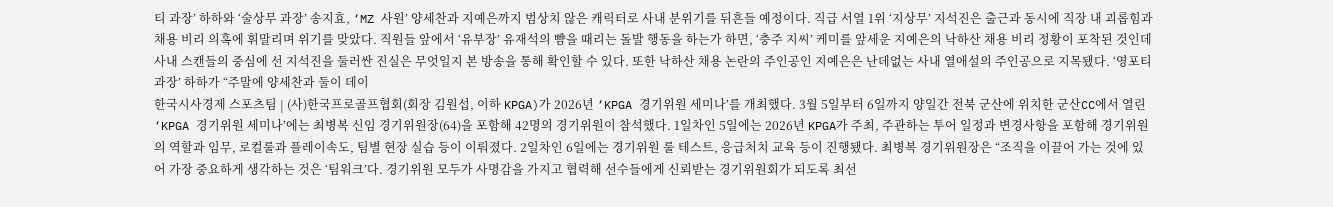티 과장’ 하하와 ‘술상무 과장’ 송지효, ‘MZ 사원’ 양세찬과 지예은까지 범상치 않은 캐릭터로 사내 분위기를 뒤흔들 예정이다. 직급 서열 1위 ‘지상무’ 지석진은 출근과 동시에 직장 내 괴롭힘과 채용 비리 의혹에 휘말리며 위기를 맞았다. 직원들 앞에서 ‘유부장’ 유재석의 뺨을 때리는 돌발 행동을 하는가 하면, ‘충주 지씨’ 케미를 앞세운 지예은의 낙하산 채용 비리 정황이 포착된 것인데 사내 스캔들의 중심에 선 지석진을 둘러싼 진실은 무엇일지 본 방송을 통해 확인할 수 있다. 또한 낙하산 채용 논란의 주인공인 지예은은 난데없는 사내 열애설의 주인공으로 지목됐다. ‘영포티 과장’ 하하가 “주말에 양세찬과 둘이 데이
한국시사경제 스포츠팀 | (사)한국프로골프협회(회장 김원섭, 이하 KPGA)가 2026년 ‘KPGA 경기위원 세미나’를 개최했다. 3월 5일부터 6일까지 양일간 전북 군산에 위치한 군산CC에서 열린 ‘KPGA 경기위원 세미나’에는 최병복 신임 경기위원장(64)을 포함해 42명의 경기위원이 참석했다. 1일차인 5일에는 2026년 KPGA가 주최, 주관하는 투어 일정과 변경사항을 포함해 경기위원의 역할과 임무, 로컬룰과 플레이속도, 팀별 현장 실습 등이 이뤄졌다. 2일차인 6일에는 경기위원 룰 테스트, 응급처치 교육 등이 진행됐다. 최병복 경기위원장은 “조직을 이끌어 가는 것에 있어 가장 중요하게 생각하는 것은 ‘팀워크’다. 경기위원 모두가 사명감을 가지고 협력해 선수들에게 신뢰받는 경기위원회가 되도록 최선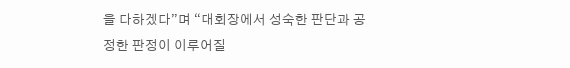을 다하겠다”며 “대회장에서 성숙한 판단과 공정한 판정이 이루어질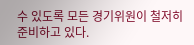수 있도록 모든 경기위원이 철저히 준비하고 있다.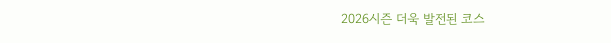2026시즌 더욱 발전된 코스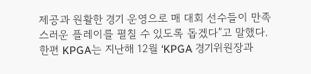제공과 원활한 경기 운영으로 매 대회 선수들이 만족스러운 플레이를 펼칠 수 있도록 돕겠다”고 말했다. 한편 KPGA는 지난해 12월 ‘KPGA 경기위원장과